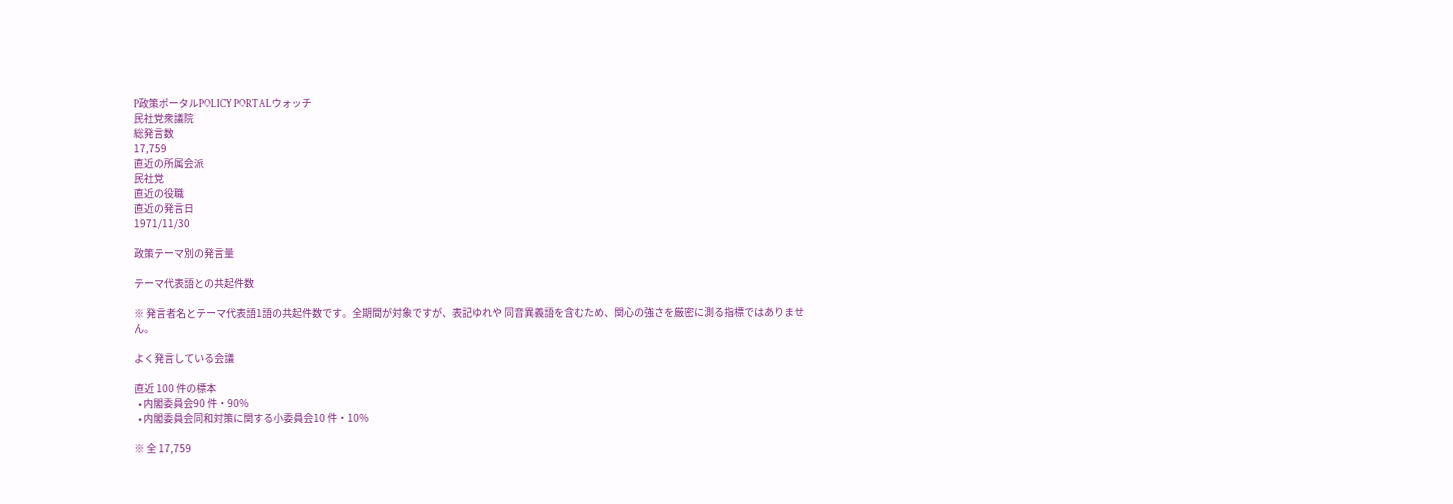P政策ポータルPOLICY PORTALウォッチ
民社党衆議院
総発言数
17,759
直近の所属会派
民社党
直近の役職
直近の発言日
1971/11/30

政策テーマ別の発言量

テーマ代表語との共起件数

※ 発言者名とテーマ代表語1語の共起件数です。全期間が対象ですが、表記ゆれや 同音異義語を含むため、関心の強さを厳密に測る指標ではありません。

よく発言している会議

直近 100 件の標本
  • 内閣委員会90 件・90%
  • 内閣委員会同和対策に関する小委員会10 件・10%

※ 全 17,759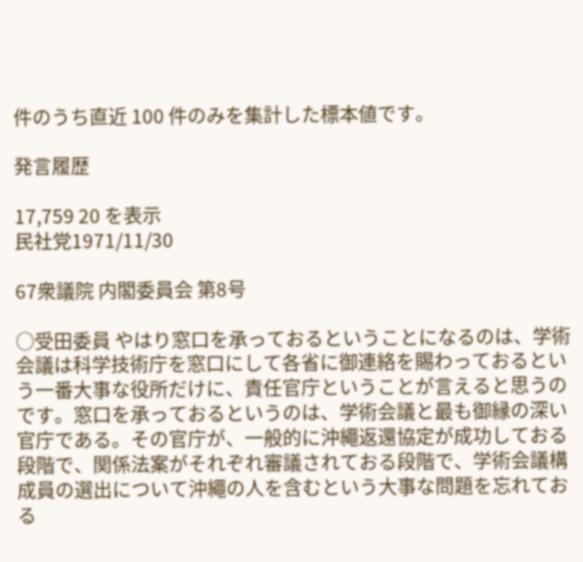件のうち直近 100 件のみを集計した標本値です。

発言履歴

17,759 20 を表示
民社党1971/11/30

67衆議院 内閣委員会 第8号

○受田委員 やはり窓口を承っておるということになるのは、学術会議は科学技術庁を窓口にして各省に御連絡を賜わっておるという一番大事な役所だけに、責任官庁ということが言えると思うのです。窓口を承っておるというのは、学術会議と最も御縁の深い官庁である。その官庁が、一般的に沖繩返還協定が成功しておる段階で、関係法案がそれぞれ審議されておる段階で、学術会議構成員の選出について沖繩の人を含むという大事な問題を忘れておる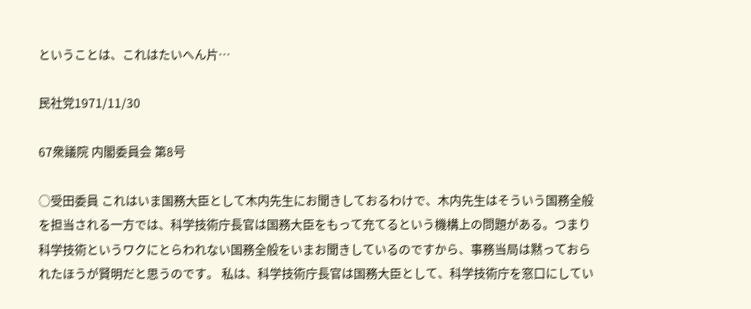ということは、これはたいへん片…

民社党1971/11/30

67衆議院 内閣委員会 第8号

○受田委員 これはいま国務大臣として木内先生にお聞きしておるわけで、木内先生はそういう国務全般を担当される一方では、科学技術庁長官は国務大臣をもって充てるという機構上の問題がある。つまり科学技術というワクにとらわれない国務全般をいまお聞きしているのですから、事務当局は黙っておられたほうが賢明だと思うのです。 私は、科学技術庁長官は国務大臣として、科学技術庁を窓口にしてい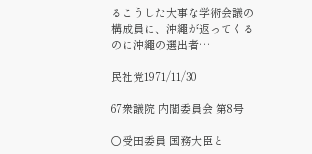るこうした大事な学術会議の構成員に、沖繩が返ってくるのに沖繩の選出者…

民社党1971/11/30

67衆議院 内閣委員会 第8号

○受田委員 国務大臣と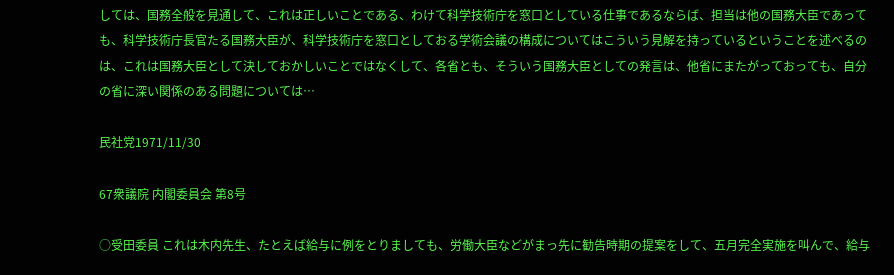しては、国務全般を見通して、これは正しいことである、わけて科学技術庁を窓口としている仕事であるならば、担当は他の国務大臣であっても、科学技術庁長官たる国務大臣が、科学技術庁を窓口としておる学術会議の構成についてはこういう見解を持っているということを述べるのは、これは国務大臣として決しておかしいことではなくして、各省とも、そういう国務大臣としての発言は、他省にまたがっておっても、自分の省に深い関係のある問題については…

民社党1971/11/30

67衆議院 内閣委員会 第8号

○受田委員 これは木内先生、たとえば給与に例をとりましても、労働大臣などがまっ先に勧告時期の提案をして、五月完全実施を叫んで、給与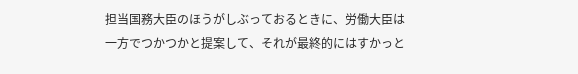担当国務大臣のほうがしぶっておるときに、労働大臣は一方でつかつかと提案して、それが最終的にはすかっと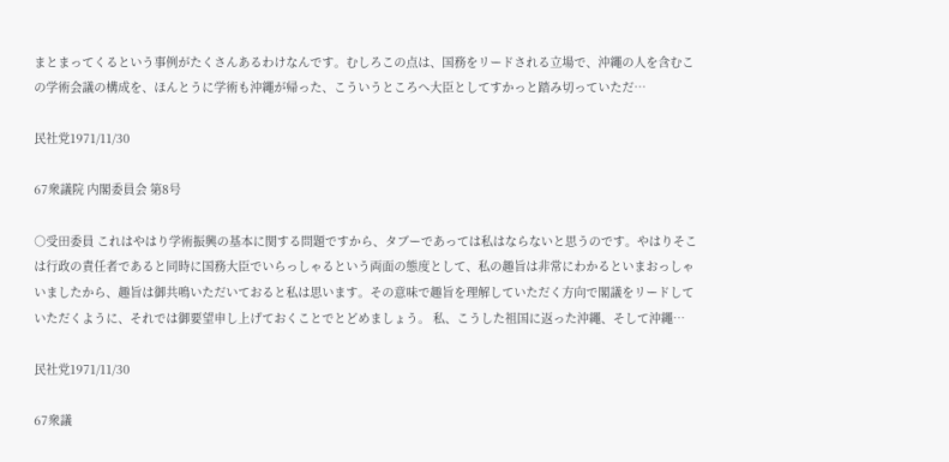まとまってくるという事例がたくさんあるわけなんです。むしろこの点は、国務をリードされる立場で、沖繩の人を含むこの学術会議の構成を、ほんとうに学術も沖繩が帰った、こういうところへ大臣としてすかっと踏み切っていただ…

民社党1971/11/30

67衆議院 内閣委員会 第8号

○受田委員 これはやはり学術振興の基本に関する問題ですから、タブーであっては私はならないと思うのです。やはりそこは行政の責任者であると同時に国務大臣でいらっしゃるという両面の態度として、私の趣旨は非常にわかるといまおっしゃいましたから、趣旨は御共鳴いただいておると私は思います。その意味で趣旨を理解していただく方向で閣議をリードしていただくように、それでは御要望申し上げておくことでとどめましょう。 私、こうした祖国に返った沖繩、そして沖繩…

民社党1971/11/30

67衆議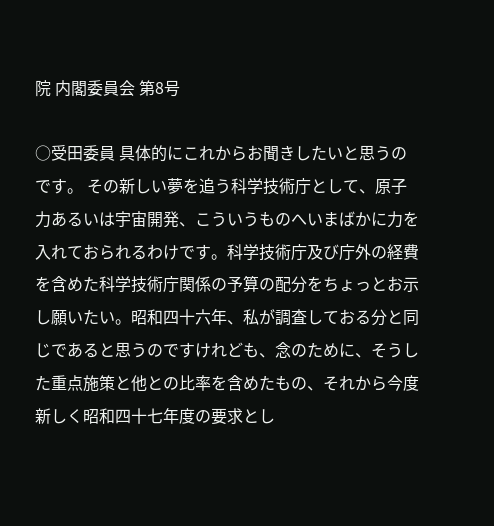院 内閣委員会 第8号

○受田委員 具体的にこれからお聞きしたいと思うのです。 その新しい夢を追う科学技術庁として、原子力あるいは宇宙開発、こういうものへいまばかに力を入れておられるわけです。科学技術庁及び庁外の経費を含めた科学技術庁関係の予算の配分をちょっとお示し願いたい。昭和四十六年、私が調査しておる分と同じであると思うのですけれども、念のために、そうした重点施策と他との比率を含めたもの、それから今度新しく昭和四十七年度の要求とし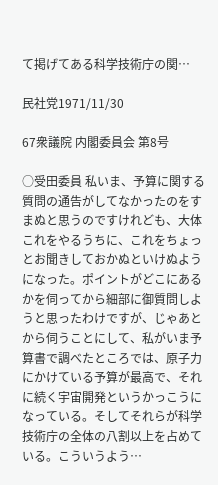て掲げてある科学技術庁の関…

民社党1971/11/30

67衆議院 内閣委員会 第8号

○受田委員 私いま、予算に関する質問の通告がしてなかったのをすまぬと思うのですけれども、大体これをやるうちに、これをちょっとお聞きしておかぬといけぬようになった。ポイントがどこにあるかを伺ってから細部に御質問しようと思ったわけですが、じゃあとから伺うことにして、私がいま予算書で調べたところでは、原子力にかけている予算が最高で、それに続く宇宙開発というかっこうになっている。そしてそれらが科学技術庁の全体の八割以上を占めている。こういうよう…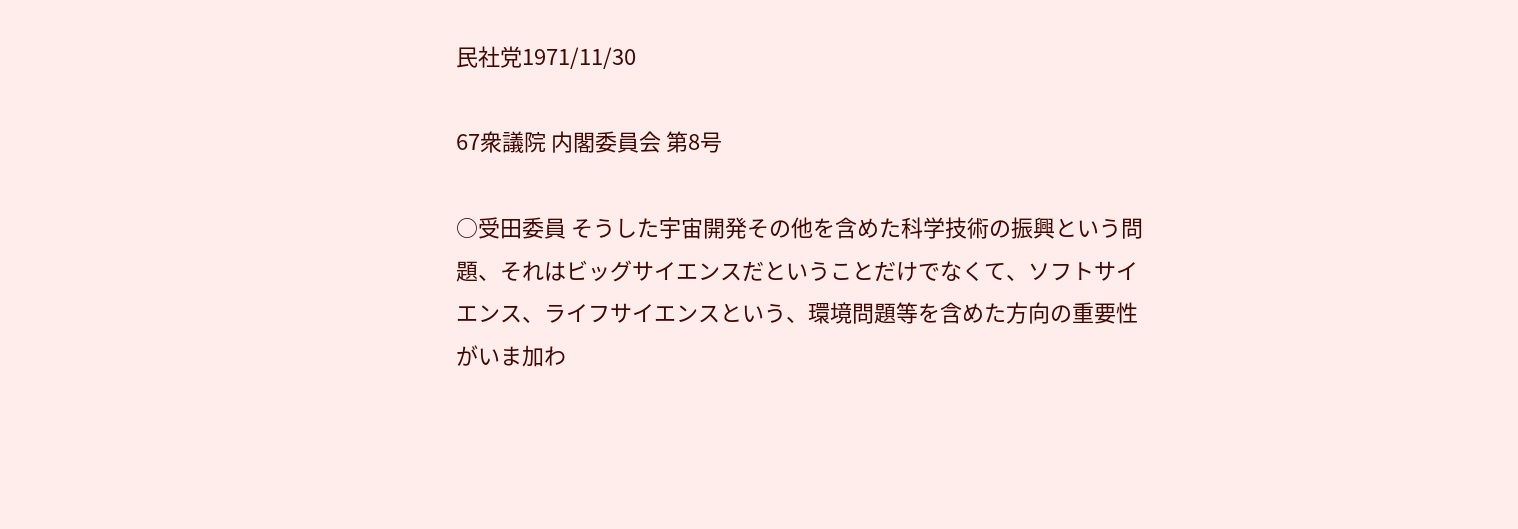民社党1971/11/30

67衆議院 内閣委員会 第8号

○受田委員 そうした宇宙開発その他を含めた科学技術の振興という問題、それはビッグサイエンスだということだけでなくて、ソフトサイエンス、ライフサイエンスという、環境問題等を含めた方向の重要性がいま加わ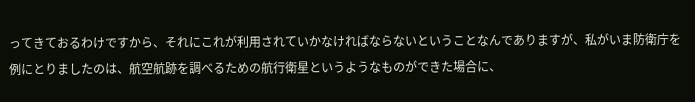ってきておるわけですから、それにこれが利用されていかなければならないということなんでありますが、私がいま防衛庁を例にとりましたのは、航空航跡を調べるための航行衛星というようなものができた場合に、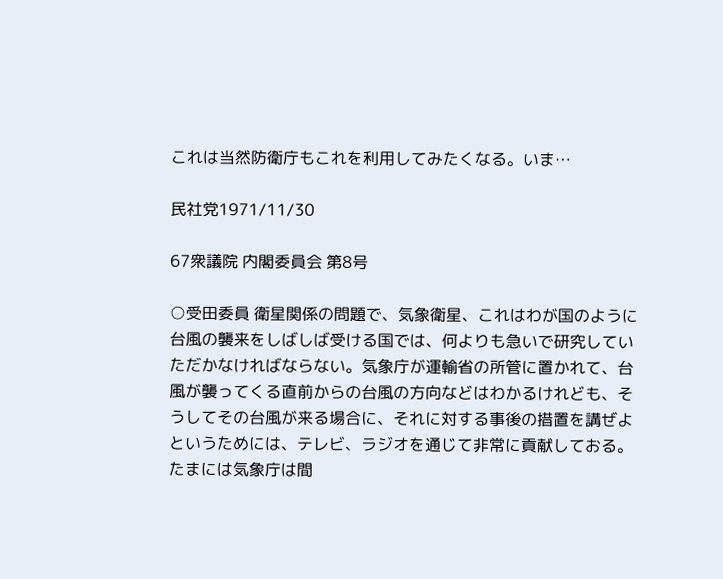これは当然防衛庁もこれを利用してみたくなる。いま…

民社党1971/11/30

67衆議院 内閣委員会 第8号

○受田委員 衛星関係の問題で、気象衛星、これはわが国のように台風の襲来をしばしば受ける国では、何よりも急いで研究していただかなければならない。気象庁が運輸省の所管に置かれて、台風が襲ってくる直前からの台風の方向などはわかるけれども、そうしてその台風が来る場合に、それに対する事後の措置を講ぜよというためには、テレビ、ラジオを通じて非常に貢献しておる。たまには気象庁は間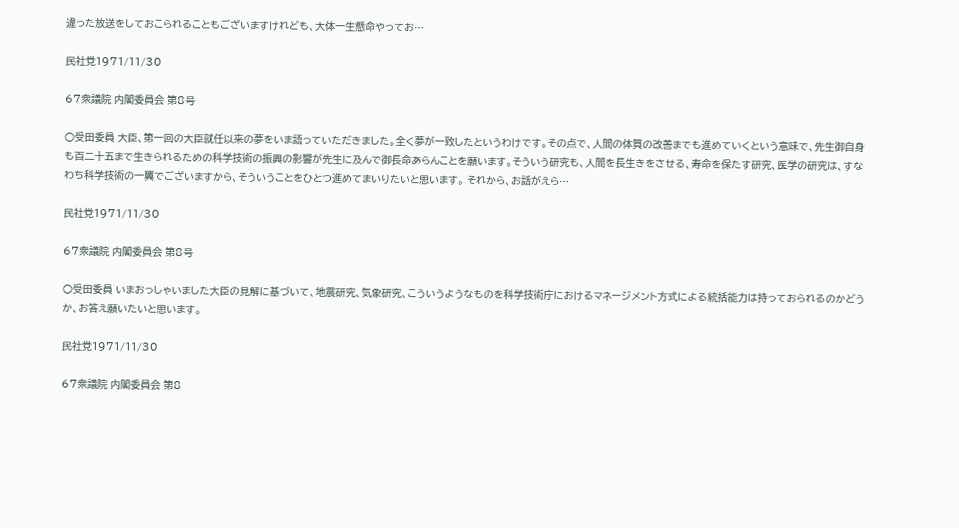違った放送をしておこられることもございますけれども、大体一生懸命やってお…

民社党1971/11/30

67衆議院 内閣委員会 第8号

○受田委員 大臣、第一回の大臣就任以来の夢をいま語っていただきました。全く夢が一致したというわけです。その点で、人間の体質の改善までも進めていくという意味で、先生御自身も百二十五まで生きられるための科学技術の振興の影響が先生に及んで御長命あらんことを願います。そういう研究も、人間を長生きをさせる、寿命を保たす研究、医学の研究は、すなわち科学技術の一翼でございますから、そういうことをひとつ進めてまいりたいと思います。 それから、お話がえら…

民社党1971/11/30

67衆議院 内閣委員会 第8号

○受田委員 いまおっしゃいました大臣の見解に基づいて、地震研究、気象研究、こういうようなものを科学技術庁におけるマネージメント方式による統括能力は持っておられるのかどうか、お答え願いたいと思います。

民社党1971/11/30

67衆議院 内閣委員会 第8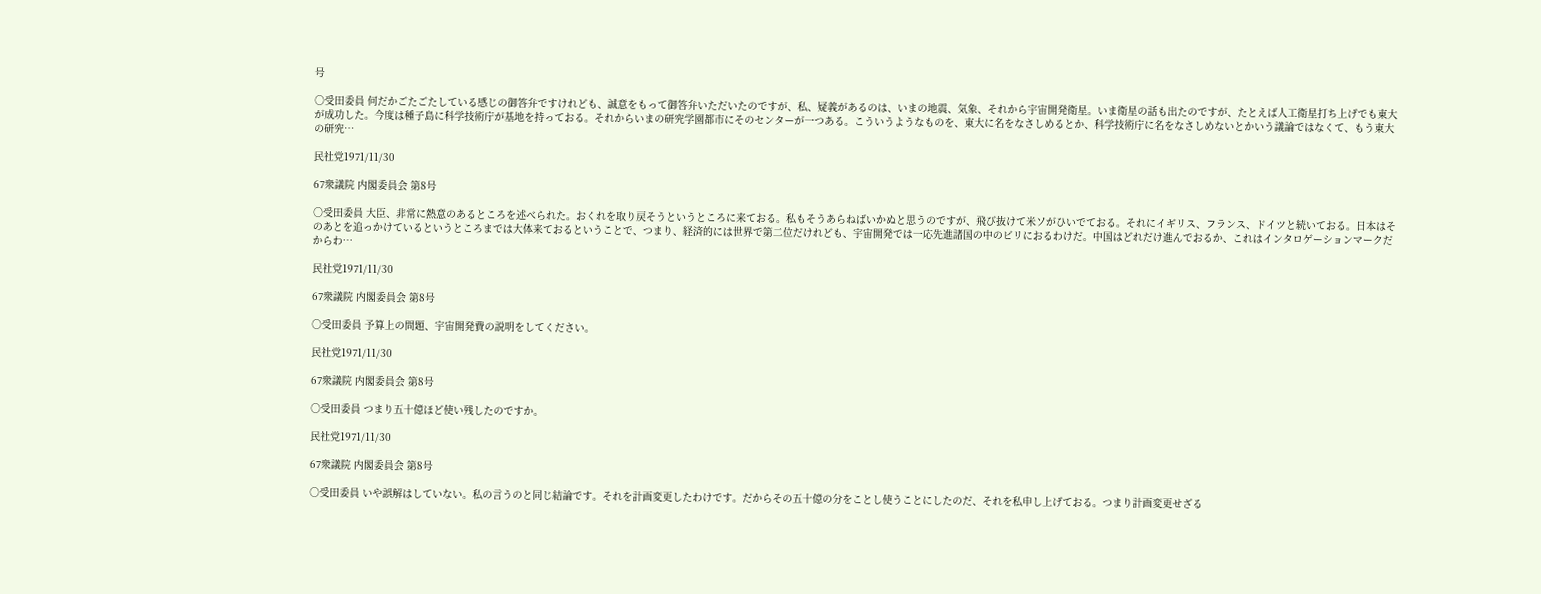号

○受田委員 何だかごたごたしている感じの御答弁ですけれども、誠意をもって御答弁いただいたのですが、私、疑義があるのは、いまの地震、気象、それから宇宙開発衛星。いま衛星の話も出たのですが、たとえば人工衛星打ち上げでも東大が成功した。今度は種子島に科学技術庁が基地を持っておる。それからいまの研究学園都市にそのセンターが一つある。こういうようなものを、東大に名をなさしめるとか、科学技術庁に名をなさしめないとかいう議論ではなくて、もう東大の研究…

民社党1971/11/30

67衆議院 内閣委員会 第8号

○受田委員 大臣、非常に熱意のあるところを述べられた。おくれを取り戻そうというところに来ておる。私もそうあらねばいかぬと思うのですが、飛び抜けて米ソがひいでておる。それにイギリス、フランス、ドイツと続いておる。日本はそのあとを追っかけているというところまでは大体来ておるということで、つまり、経済的には世界で第二位だけれども、宇宙開発では一応先進諸国の中のビリにおるわけだ。中国はどれだけ進んでおるか、これはインタロゲーションマークだからわ…

民社党1971/11/30

67衆議院 内閣委員会 第8号

○受田委員 予算上の問題、宇宙開発費の説明をしてください。

民社党1971/11/30

67衆議院 内閣委員会 第8号

○受田委員 つまり五十億ほど使い残したのですか。

民社党1971/11/30

67衆議院 内閣委員会 第8号

○受田委員 いや誤解はしていない。私の言うのと同じ結論です。それを計画変更したわけです。だからその五十億の分をことし使うことにしたのだ、それを私申し上げておる。つまり計画変更せざる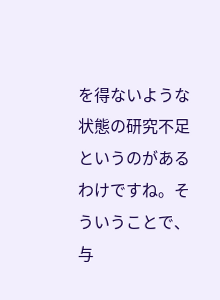を得ないような状態の研究不足というのがあるわけですね。そういうことで、与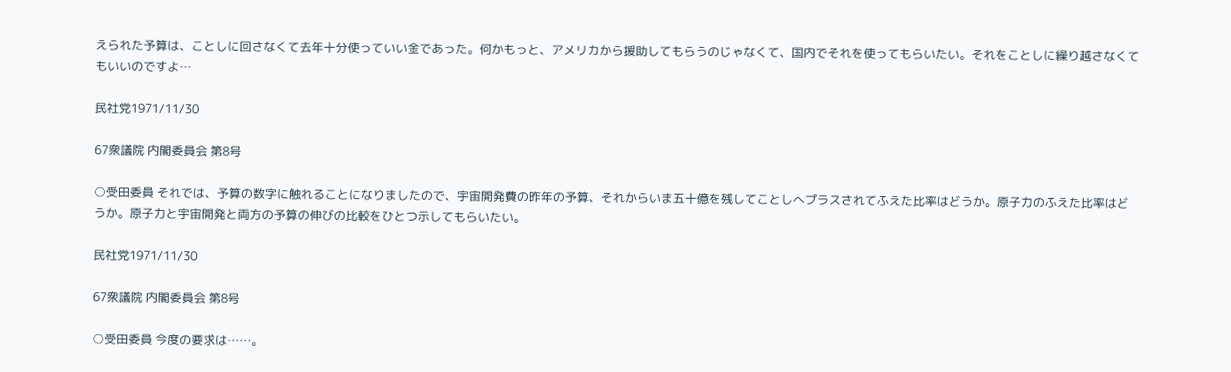えられた予算は、ことしに回さなくて去年十分使っていい金であった。何かもっと、アメリカから援助してもらうのじゃなくて、国内でそれを使ってもらいたい。それをことしに繰り越さなくてもいいのですよ…

民社党1971/11/30

67衆議院 内閣委員会 第8号

○受田委員 それでは、予算の数字に触れることになりましたので、宇宙開発費の昨年の予算、それからいま五十億を残してことしへプラスされてふえた比率はどうか。原子力のふえた比率はどうか。原子力と宇宙開発と両方の予算の伸びの比較をひとつ示してもらいたい。

民社党1971/11/30

67衆議院 内閣委員会 第8号

○受田委員 今度の要求は……。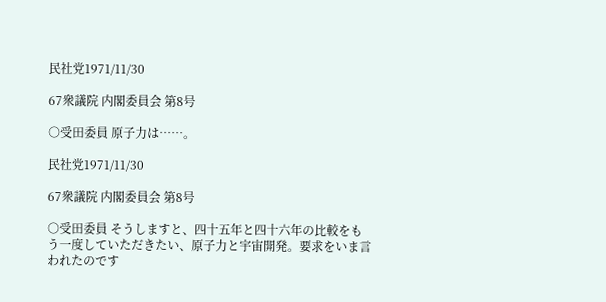民社党1971/11/30

67衆議院 内閣委員会 第8号

○受田委員 原子力は……。

民社党1971/11/30

67衆議院 内閣委員会 第8号

○受田委員 そうしますと、四十五年と四十六年の比較をもう一度していただきたい、原子力と宇宙開発。要求をいま言われたのです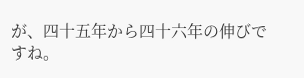が、四十五年から四十六年の伸びですね。